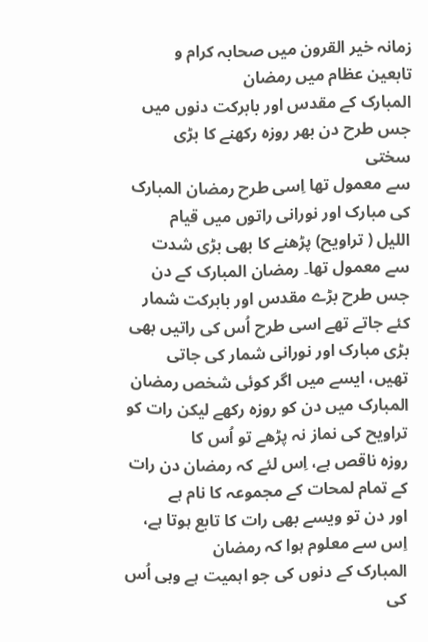زمانہ خیر القرون میں صحابہ کرام و تابعین عظام میں رمضان
المبارک کے مقدس اور بابرکت دنوں میں جس طرح دن بھر روزہ رکھنے کا بڑی سختی
سے معمول تھا اِسی طرح رمضان المبارک کی مبارک اور نورانی راتوں میں قیام
اللیل ( تراویح) پڑھنے کا بھی بڑی شدت سے معمول تھا۔ رمضان المبارک کے دن
جس طرح بڑے مقدس اور بابرکت شمار کئے جاتے تھے اسی طرح اُس کی راتیں بھی
بڑی مبارک اور نورانی شمار کی جاتی تھیں، ایسے میں اگر کوئی شخص رمضان
المبارک میں دن کو روزہ رکھے لیکن رات کو تراویح کی نماز نہ پڑھے تو اُس کا
روزہ ناقص ہے، اِس لئے کہ رمضان دن رات کے تمام لمحات کے مجموعہ کا نام ہے
اور دن تو ویسے بھی رات کا تابع ہوتا ہے، اِس سے معلوم ہوا کہ رمضان
المبارک کے دنوں کی جو اہمیت ہے وہی اُس کی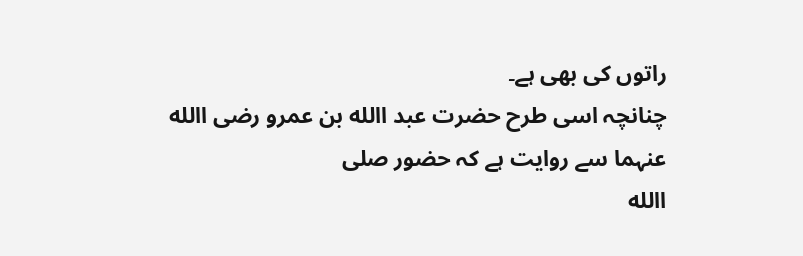راتوں کی بھی ہے۔
چنانچہ اسی طرح حضرت عبد االله بن عمرو رضی االله عنہما سے روایت ہے کہ حضور صلی
االله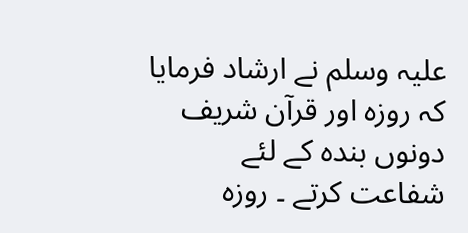علیہ وسلم نے ارشاد فرمایا کہ روزہ اور قرآن شریف دونوں بندہ کے لئے
شفاعت کرتے ۔ روزہ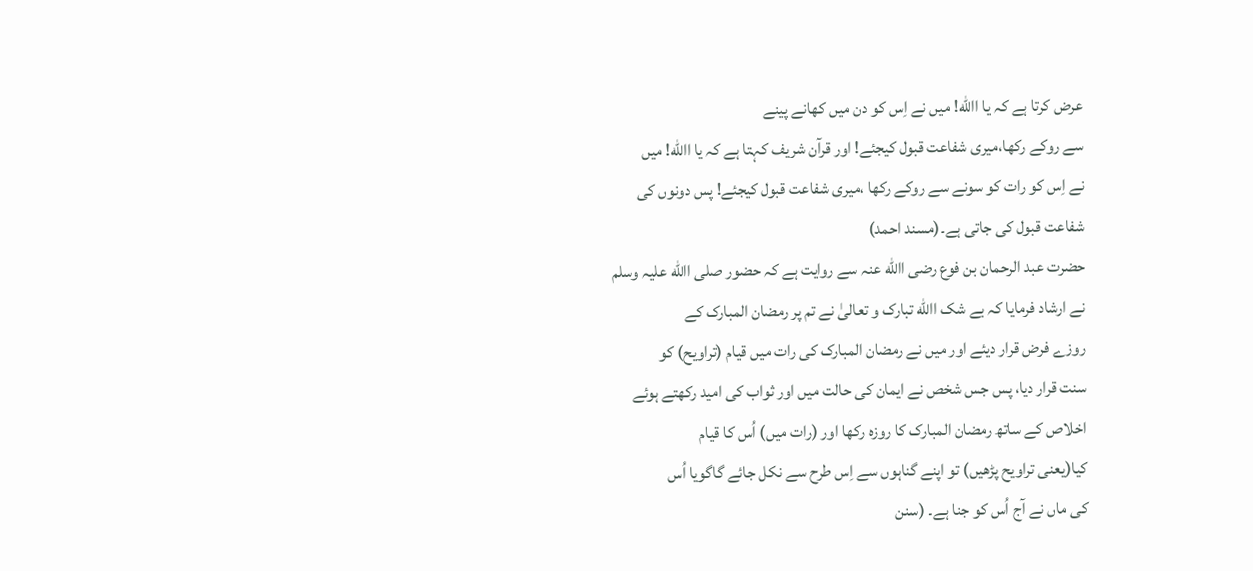عرض کرتا ہے کہ یا االله! میں نے اِس کو دن میں کھانے پینے
سے روکے رکھا،میری شفاعت قبول کیجئے! اور قرآن شریف کہتا ہے کہ یا االله! میں
نے اِس کو رات کو سونے سے روکے رکھا ،میری شفاعت قبول کیجئے! پس دونوں کی
شفاعت قبول کی جاتی ہے۔(مسند احمد)
حضرت عبد الرحمان بن فوع رضی االله عنہ سے روایت ہے کہ حضور صلی االله علیہ وسلم
نے ارشاد فرمایا کہ بے شک االله تبارک و تعالیٰ نے تم پر رمضان المبارک کے
روزے فرض قرار دیئے اور میں نے رمضان المبارک کی رات میں قیام (تراویح) کو
سنت قرار دیا، پس جس شخص نے ایمان کی حالت میں اور ثواب کی امید رکھتے ہوئے
اخلاص کے ساتھ رمضان المبارک کا روزہ رکھا اور (رات میں) اُس کا قیام
کیا(یعنی تراویح پڑھیں) تو اپنے گناہوں سے اِس طرح سے نکل جائے گاگویا اُس
کی ماں نے آج اُس کو جنا ہے۔ (سنن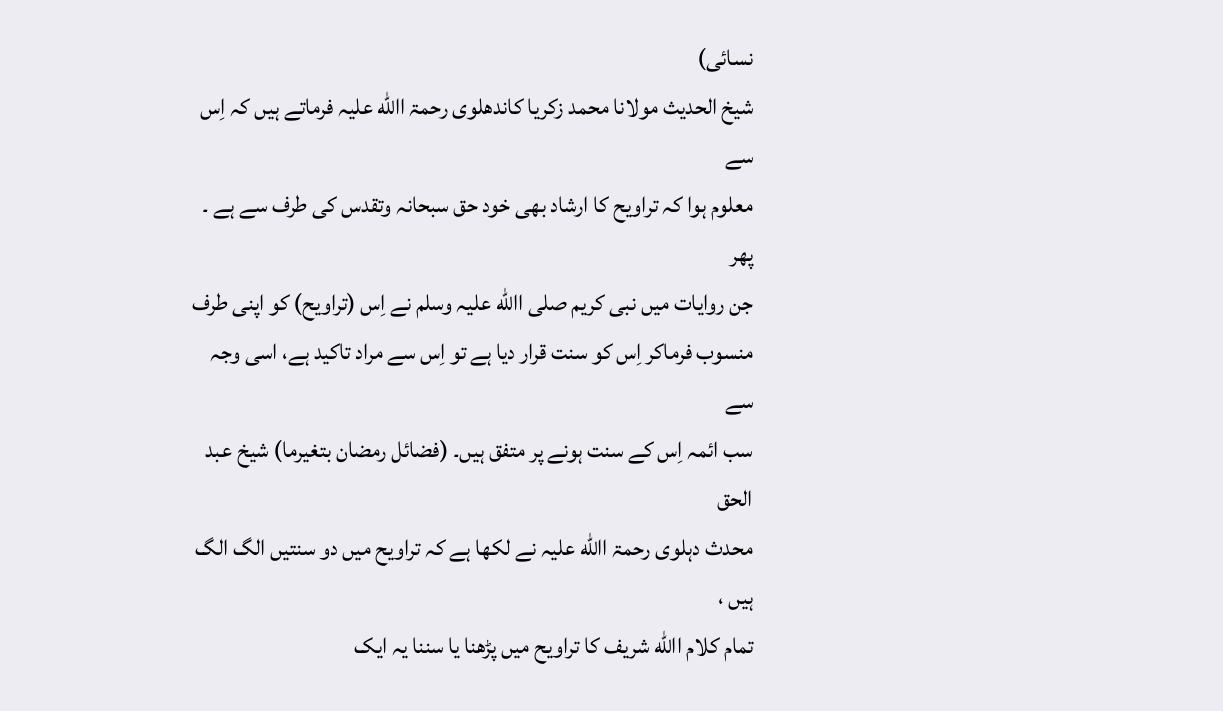نسائی)
شیخ الحدیث مولانا محمد زکریا کاندھلوی رحمۃ االله علیہ فرماتے ہیں کہ اِس سے
معلوم ہوا کہ تراویح کا ارشاد بھی خود حق سبحانہ وتقدس کی طرف سے ہے ۔ پھر
جن روایات میں نبی کریم صلی االله علیہ وسلم نے اِس (تراویح) کو اپنی طرف
منسوب فرماکر اِس کو سنت قرار دیا ہے تو اِس سے مراد تاکید ہے، اسی وجہ سے
سب ائمہ اِس کے سنت ہونے پر متفق ہیں۔ (فضائل رمضان بتغیرما) شیخ عبد الحق
محدث دہلوی رحمۃ االله علیہ نے لکھا ہے کہ تراویح میں دو سنتیں الگ الگ ہیں ،
تمام کلام االله شریف کا تراویح میں پڑھنا یا سننا یہ ایک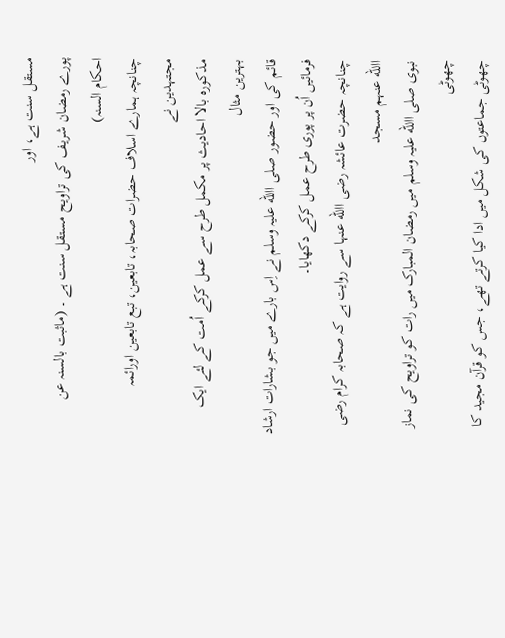مستقل سنت ہے، اور
پورے رمضان شریف کی تراویح مستقل سنت ہے ۔ (ماثبت بالسنہ عن احکام السنہ)
چنانچہ ہمارے اسلاف حضرات صحابہ، تابعین، تبع تابعین اورائمہ مجتہدین نے
مذکورہ بالا احادیث پر مکمل طرح سے عمل کرکے اُمت کے لئے ایک بہترین مثال
قائم کی اور حضور صلی االله علیہ وسلم نے اِس بارے میں جو بشارات ارشاد
فرمائیں اُن پر پوری طرح عمل کرکے دکھایا۔
چنانچہ حضرت عائشہ رضی االله عنہا سے روایت ہے کہ صحابہ کرام رضی االله عنہم مسجد
نبوی صلی االله علیہ وسلم میں رمضان المبارک میں رات کو تراویح کی نماز چھوٹی
چھوٹی جماعتوں کی شکل میں ادا کیا کرتے تھے، جس کو قرآن مجید کا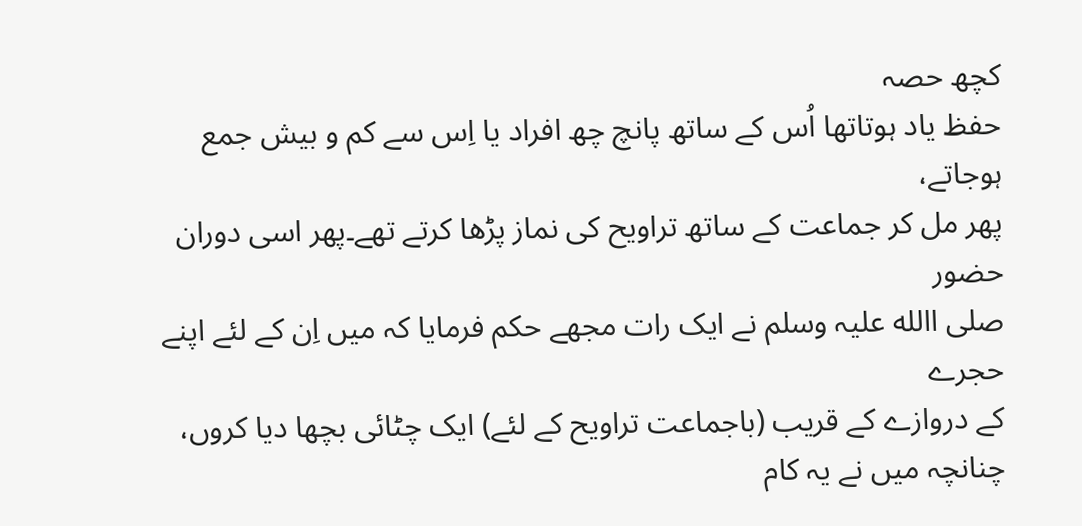کچھ حصہ
حفظ یاد ہوتاتھا اُس کے ساتھ پانچ چھ افراد یا اِس سے کم و بیش جمع ہوجاتے،
پھر مل کر جماعت کے ساتھ تراویح کی نماز پڑھا کرتے تھے۔پھر اسی دوران حضور
صلی االله علیہ وسلم نے ایک رات مجھے حکم فرمایا کہ میں اِن کے لئے اپنے حجرے
کے دروازے کے قریب (باجماعت تراویح کے لئے) ایک چٹائی بچھا دیا کروں،
چنانچہ میں نے یہ کام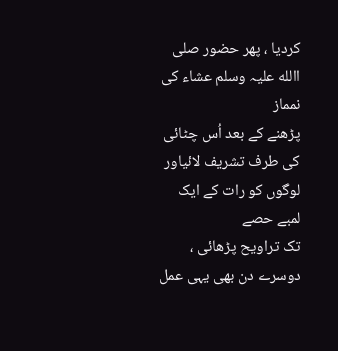کردیا ، پھر حضور صلی االله علیہ وسلم عشاء کی نمماز
پڑھنے کے بعد اُس چٹائی کی طرف تشریف لائیاور لوگوں کو رات کے ایک لمبے حصے
تک تراویح پڑھائی ، دوسرے دن بھی یہی عمل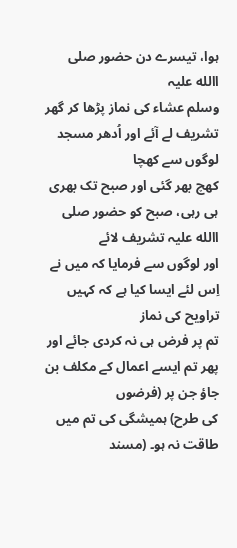ہوا، تیسرے دن حضور صلی االله علیہ
وسلم عشاء کی نماز پڑھا کر گھر تشریف لے آئے اور اُدھر مسجد لوگوں سے کھچا
کھچ بھر گئی اور صبح تک بھری ہی رہی، صبح کو حضور صلی االله علیہ تشریف لائے
اور لوگوں سے فرمایا کہ میں نے اِس لئے ایسا کیا ہے کہ کہیں تراویح کی نماز
تم پر فرض ہی نہ کردی جائے اور پھر تم ایسے اعمال کے مکلف بن جاؤ جن پر (فرضوں
کی طرح) ہمیشگی کی تم میں طاقت نہ ہو۔ (مسند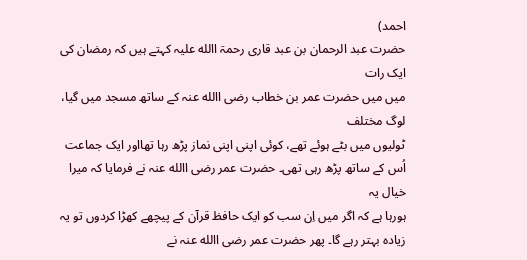احمد)
حضرت عبد الرحمان بن عبد قاری رحمۃ االله علیہ کہتے ہیں کہ رمضان کی ایک رات
میں میں حضرت عمر بن خطاب رضی االله عنہ کے ساتھ مسجد میں گیا، لوگ مختلف
ٹولیوں میں بٹے ہوئے تھے، کوئی اپنی اپنی نماز پڑھ رہا تھااور ایک جماعت
اُس کے ساتھ پڑھ رہی تھی۔ حضرت عمر رضی االله عنہ نے فرمایا کہ میرا خیال یہ
ہورہا ہے کہ اگر میں اِن سب کو ایک حافظ قرآن کے پیچھے کھڑا کردوں تو یہ
زیادہ بہتر رہے گا۔ پھر حضرت عمر رضی االله عنہ نے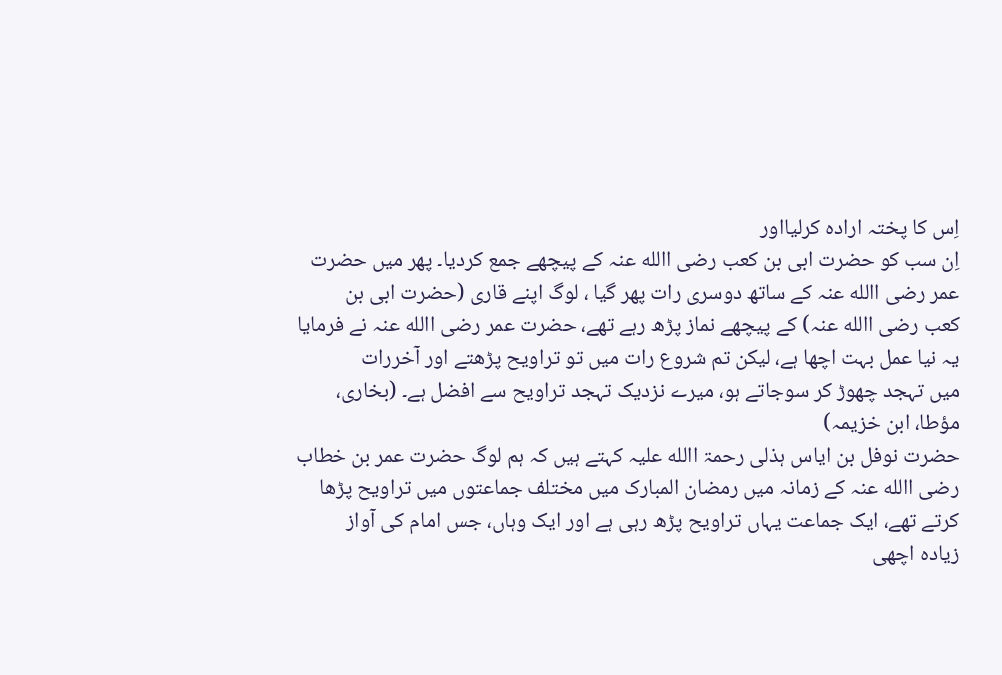اِس کا پختہ ارادہ کرلیااور
اِن سب کو حضرت ابی بن کعب رضی االله عنہ کے پیچھے جمع کردیا۔ پھر میں حضرت
عمر رضی االله عنہ کے ساتھ دوسری رات پھر گیا ، لوگ اپنے قاری (حضرت ابی بن
کعب رضی االله عنہ) کے پیچھے نماز پڑھ رہے تھے، حضرت عمر رضی االله عنہ نے فرمایا
یہ نیا عمل بہت اچھا ہے، لیکن تم شروع رات میں تو تراویح پڑھتے اور آخررات
میں تہجد چھوڑ کر سوجاتے ہو، میرے نزدیک تہجد تراویح سے افضل ہے۔ (بخاری،
مؤطا، ابن خزیمہ)
حضرت نوفل بن ایاس ہذلی رحمۃ االله علیہ کہتے ہیں کہ ہم لوگ حضرت عمر بن خطاب
رضی االله عنہ کے زمانہ میں رمضان المبارک میں مختلف جماعتوں میں تراویح پڑھا
کرتے تھے، ایک جماعت یہاں تراویح پڑھ رہی ہے اور ایک وہاں، جس امام کی آواز
زیادہ اچھی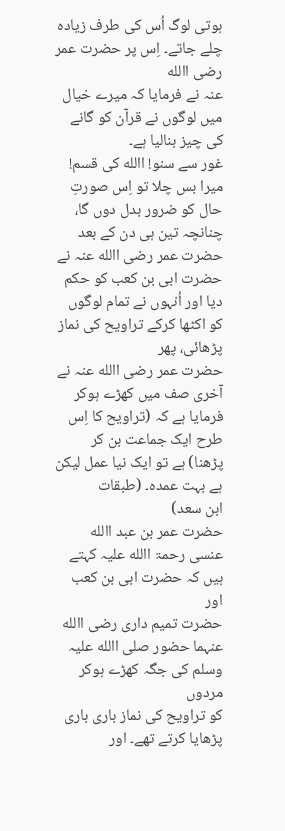ہوتی لوگ اُس کی طرف زیادہ چلے جاتے۔ اِس پر حضرت عمر رضی االله
عنہ نے فرمایا کہ میرے خیال میں لوگوں نے قرآن کو گانے کی چیز بنالیا ہے۔
غور سے سنو! االله کی قسم! میرا بس چلا تو اِس صورتِ حال کو ضرور بدل دوں گا،
چنانچہ تین ہی دن کے بعد حضرت عمر رضی االله عنہ نے حضرت ابی بن کعب کو حکم
دیا اور اُنہوں نے تمام لوگوں کو اکٹھا کرکے تراویح کی نماز پڑھائی، پھر
حضرت عمر رضی االله عنہ نے آخری صف میں کھڑے ہوکر فرمایا ہے کہ (تراویح کا اِس
طرح ایک جماعت بن کر پڑھنا) ہے تو ایک نیا عمل لیکن ہے بہت عمدہ۔ (طبقات
ابن سعد)
حضرت عمر بن عبد االله عنسی رحمۃ االله علیہ کہتے ہیں کہ حضرت ابی بن کعب اور
حضرت تمیم داری رضی االله عنہما حضور صلی االله علیہ وسلم کی جگہ کھڑے ہوکر مردوں
کو تراویح کی نماز باری باری پڑھایا کرتے تھے۔ اور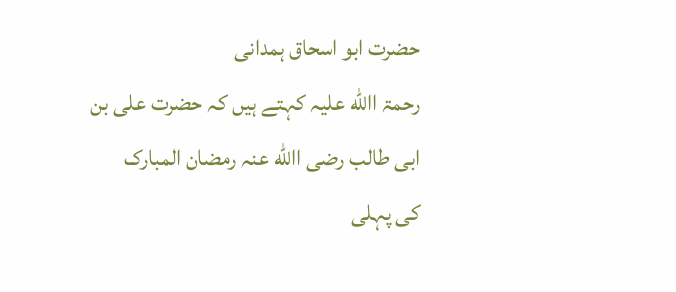حضرت ابو اسحاق ہمدانی
رحمۃ االله علیہ کہتے ہیں کہ حضرت علی بن ابی طالب رضی االله عنہ رمضان المبارک
کی پہلی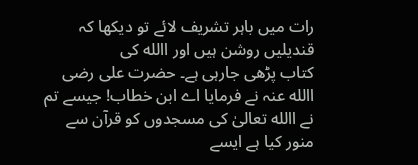رات میں باہر تشریف لائے تو دیکھا کہ قندیلیں روشن ہیں اور االله کی
کتاب پڑھی جارہی ہے۔ حضرت علی رضی االله عنہ نے فرمایا اے ابن خطاب! جیسے تم
نے االله تعالیٰ کی مسجدوں کو قرآن سے منور کیا ہے ایسے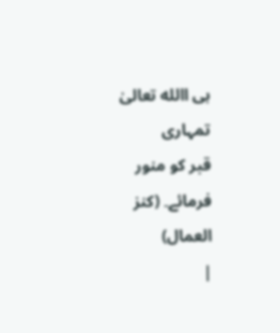ہی االله تعالیٰ تمہاری
قبر کو منور فرمائے۔ (کنز العمال)
|